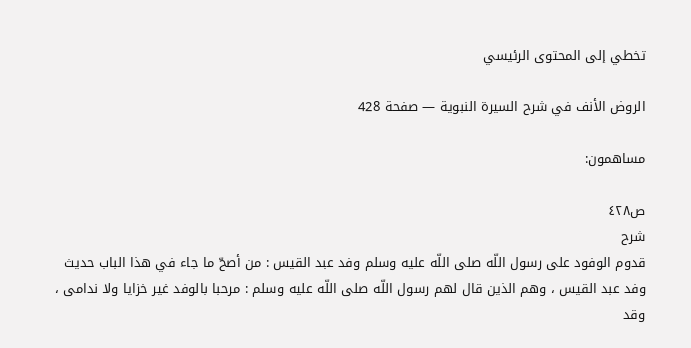تخطي إلى المحتوى الرئيسي

الروض الأنف في شرح السيرة النبوية — صفحة 428

مساهمون:

ص٤٢٨
شرح
قدوم الوفود على رسول اللّه صلى اللّه عليه وسلم وفد عبد القيس : من أصحّ ما جاء في هذا الباب حديث وفد عبد القيس ، وهم الذين قال لهم رسول اللّه صلى اللّه عليه وسلم : مرحبا بالوفد غير خزايا ولا ندامى ، وقد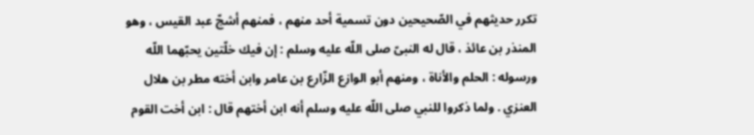تكرر حديثهم في الصّحيحين دون تسمية أحد منهم ، فمنهم أشجّ عبد القيس ، وهو المنذر بن عائذ ، قال له النبىّ صلى اللّه عليه وسلم : إن فيك خلّتين يحبّهما اللّه ورسوله : الحلم والأناة ، ومنهم أبو الوازع الزّارع بن عامر وابن أخته مطر بن هلال العنزي . ولما ذكروا للنبي صلى اللّه عليه وسلم أنه ابن أختهم قال : ابن أخت القوم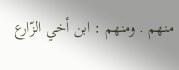منهم . ومنهم : ابن أخي الزّارع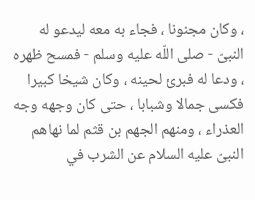، وكان مجنونا ، فجاء به معه ليدعو له النبىّ - صلى اللّه عليه وسلم - فمسح ظهره ، ودعا له فبرئ لحينه ، وكان شيخا كبيرا فكسى جمالا وشبابا ، حتى كان وجهه وجه العذراء ، ومنهم الجهم بن قثم لما نهاهم النبىّ عليه السلام عن الشرب في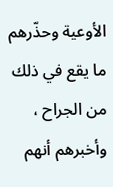الأوعية وحذّرهم ما يقع في ذلك من الجراح ، وأخبرهم أنهم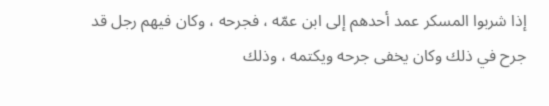إذا شربوا المسكر عمد أحدهم إلى ابن عمّه ، فجرحه ، وكان فيهم رجل قد جرح في ذلك وكان يخفى جرحه ويكتمه ، وذلك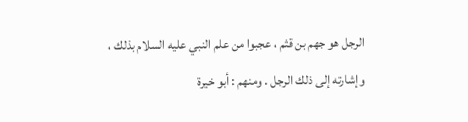الرجل هو جهم بن قثم ، عجبوا من علم النبي عليه السلام بذلك ، وإشارته إلى ذلك الرجل . ومنهم : أبو خيرة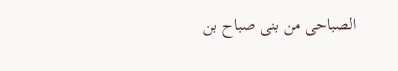الصباحى من بنى صباح بن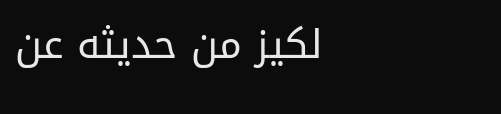لكيز من حديثه عن